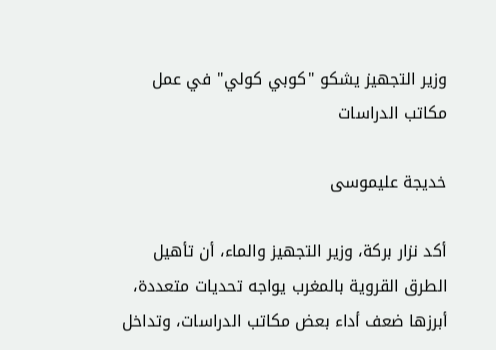وزير التجهيز يشكو "كوبي كولي" في عمل مكاتب الدراسات

خديجة عليموسى

أكد نزار بركة، وزير التجهيز والماء، أن تأهيل الطرق القروية بالمغرب يواجه تحديات متعددة، أبرزها ضعف أداء بعض مكاتب الدراسات، وتداخل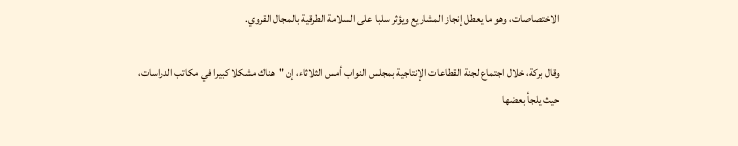الاختصاصات، وهو ما يعطل إنجاز المشاريع ويؤثر سلبا على السلامة الطرقية بالمجال القروي.

وقال بركة، خلال اجتماع لجنة القطاعات الإنتاجية بمجلس النواب أمس الثلاثاء، إن "هناك مشكلا كبيرا في مكاتب الدراسات، حيث يلجأ بعضها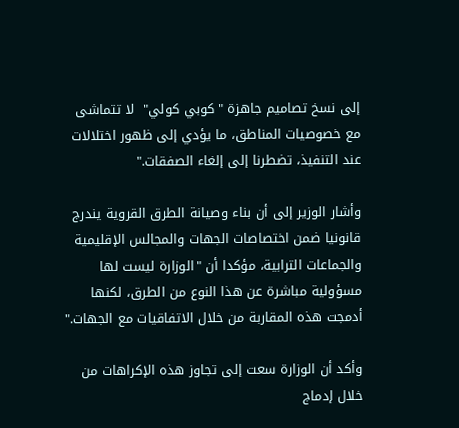إلى نسخ تصاميم جاهزة "كوبي كولي"  لا تتماشى مع خصوصيات المناطق، ما يؤدي إلى ظهور اختلالات عند التنفيذ، تضطرنا إلى إلغاء الصفقات."

وأشار الوزير إلى أن بناء وصيانة الطرق القروية يندرج قانونيا ضمن اختصاصات الجهات والمجالس الإقليمية والجماعات الترابية، مؤكدا أن "الوزارة ليست لها مسؤولية مباشرة عن هذا النوع من الطرق، لكنها أدمجت هذه المقاربة من خلال الاتفاقيات مع الجهات."

وأكد أن الوزارة سعت إلى تجاوز هذه الإكراهات من خلال إدماج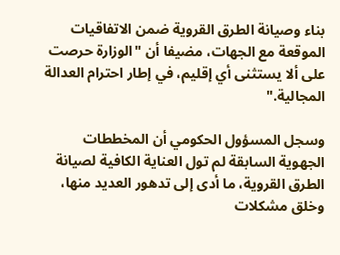بناء وصيانة الطرق القروية ضمن الاتفاقيات الموقعة مع الجهات، مضيفا أن "الوزارة حرصت على ألا يستثنى أي إقليم، في إطار احترام العدالة المجالية."

وسجل المسؤول الحكومي أن المخططات الجهوية السابقة لم تول العناية الكافية لصيانة الطرق القروية، ما أدى إلى تدهور العديد منها، وخلق مشكلات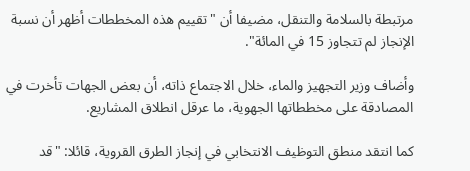مرتبطة بالسلامة والتنقل، مضيفا أن "تقييم هذه المخططات أظهر أن نسبة الإنجاز لم تتجاوز 15 في المائة".

وأضاف وزير التجهيز والماء، خلال الاجتماع ذاته، أن بعض الجهات تأخرت في المصادقة على مخططاتها الجهوية، ما عرقل انطلاق المشاريع.

كما انتقد منطق التوظيف الانتخابي في إنجاز الطرق القروية، قائلا: "قد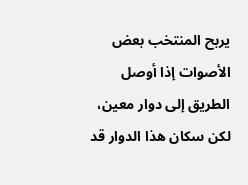يربح المنتخب بعض الأصوات إذا أوصل الطريق إلى دوار معين، لكن سكان هذا الدوار قد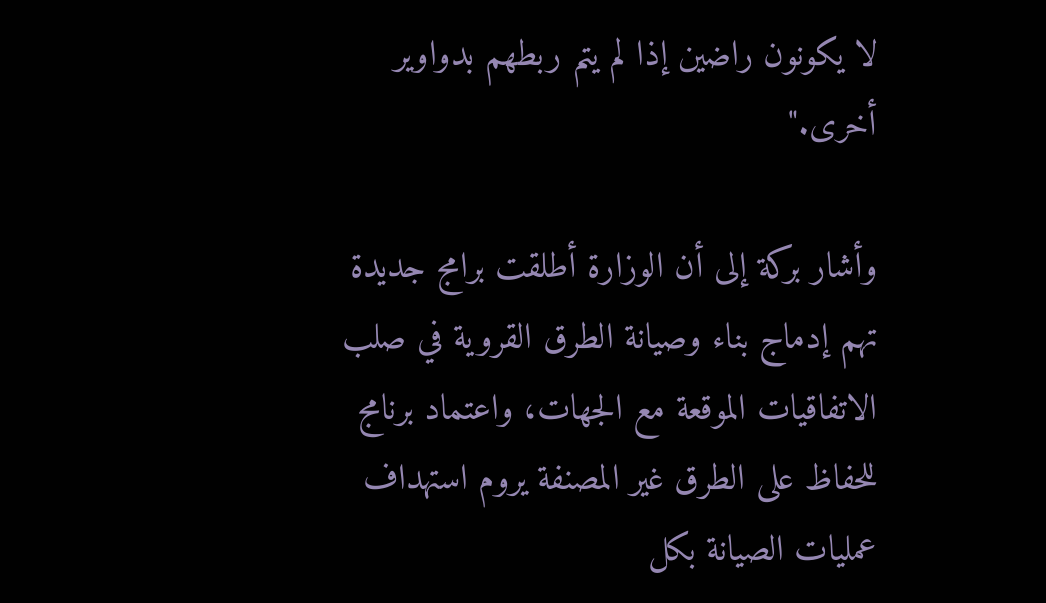لا يكونون راضين إذا لم يتم ربطهم بدواوير أخرى."

وأشار بركة إلى أن الوزارة أطلقت برامج جديدة تهم إدماج بناء وصيانة الطرق القروية في صلب الاتفاقيات الموقعة مع الجهات، واعتماد برنامج للحفاظ على الطرق غير المصنفة يروم استهداف عمليات الصيانة بكل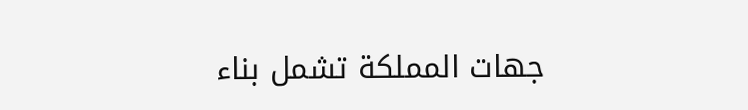جهات المملكة تشمل بناء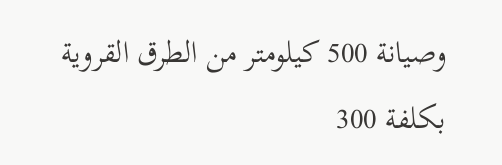وصيانة 500 كيلومتر من الطرق القروية بكلفة 300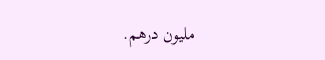مليون درهم.